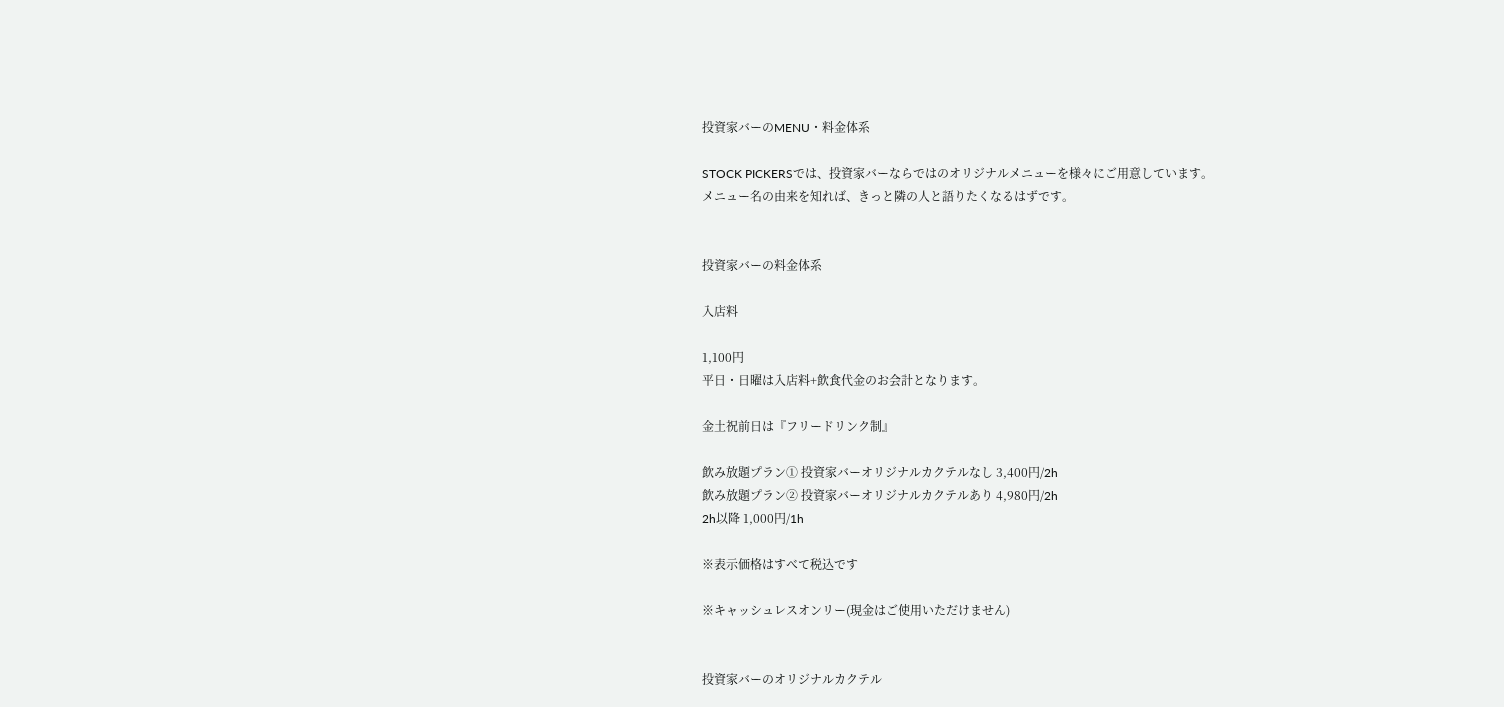投資家バーのMENU・料金体系

STOCK PICKERSでは、投資家バーならではのオリジナルメニューを様々にご用意しています。
メニュー名の由来を知れば、きっと隣の人と語りたくなるはずです。


投資家バーの料金体系

入店料

1,100円
平日・日曜は入店料+飲食代金のお会計となります。

金土祝前日は『フリードリンク制』

飲み放題プラン① 投資家バーオリジナルカクテルなし 3,400円/2h
飲み放題プラン② 投資家バーオリジナルカクテルあり 4,980円/2h
2h以降 1,000円/1h

※表示価格はすべて税込です

※キャッシュレスオンリー(現金はご使用いただけません)


投資家バーのオリジナルカクテル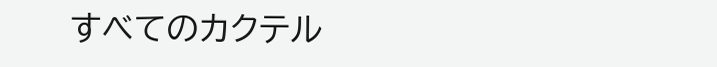すべてのカクテル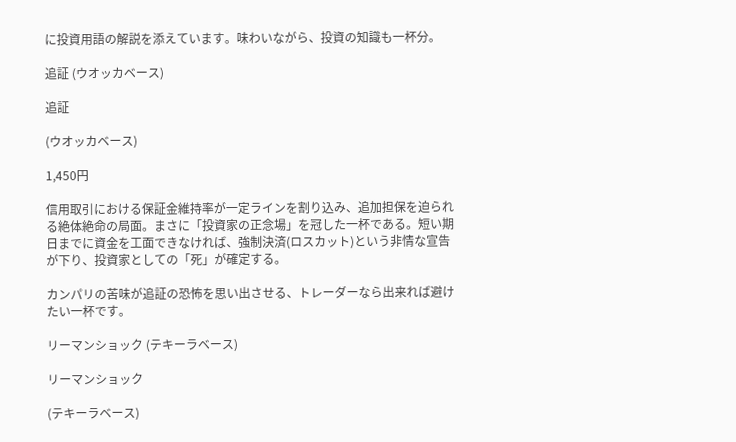に投資用語の解説を添えています。味わいながら、投資の知識も一杯分。

追証 (ウオッカベース)

追証

(ウオッカベース)

1,450円

信用取引における保証金維持率が一定ラインを割り込み、追加担保を迫られる絶体絶命の局面。まさに「投資家の正念場」を冠した一杯である。短い期日までに資金を工面できなければ、強制決済(ロスカット)という非情な宣告が下り、投資家としての「死」が確定する。

カンパリの苦味が追証の恐怖を思い出させる、トレーダーなら出来れば避けたい一杯です。

リーマンショック (テキーラベース)

リーマンショック

(テキーラベース)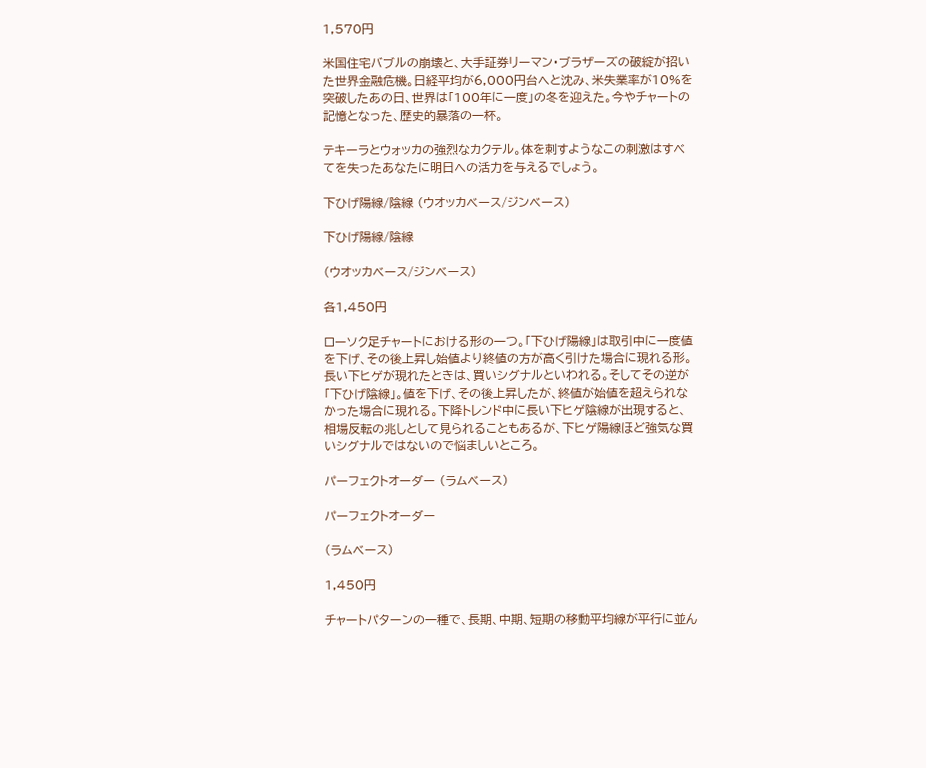1,570円

米国住宅バブルの崩壊と、大手証券リーマン・ブラザーズの破綻が招いた世界金融危機。日経平均が6,000円台へと沈み、米失業率が10%を突破したあの日、世界は「100年に一度」の冬を迎えた。今やチャートの記憶となった、歴史的暴落の一杯。

テキーラとウォッカの強烈なカクテル。体を刺すようなこの刺激はすべてを失ったあなたに明日への活力を与えるでしょう。

下ひげ陽線/陰線 (ウオッカベース/ジンベース)

下ひげ陽線/陰線

(ウオッカベース/ジンベース)

各1,450円

ローソク足チャートにおける形の一つ。「下ひげ陽線」は取引中に一度値を下げ、その後上昇し始値より終値の方が高く引けた場合に現れる形。長い下ヒゲが現れたときは、買いシグナルといわれる。そしてその逆が「下ひげ陰線」。値を下げ、その後上昇したが、終値が始値を超えられなかった場合に現れる。下降トレンド中に長い下ヒゲ陰線が出現すると、相場反転の兆しとして見られることもあるが、下ヒゲ陽線ほど強気な買いシグナルではないので悩ましいところ。

パーフェクトオーダー (ラムベース)

パーフェクトオーダー

(ラムベース)

1,450円

チャートパターンの一種で、長期、中期、短期の移動平均線が平行に並ん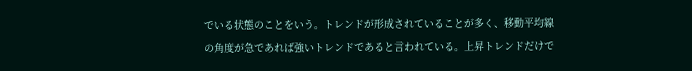でいる状態のことをいう。トレンドが形成されていることが多く、移動平均線の角度が急であれば強いトレンドであると言われている。上昇トレンドだけで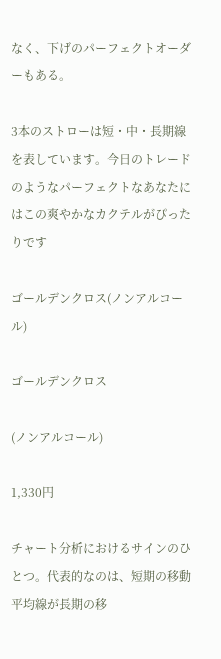なく、下げのパーフェクトオーダーもある。

3本のストローは短・中・長期線を表しています。今日のトレードのようなパーフェクトなあなたにはこの爽やかなカクテルがぴったりです

ゴールデンクロス(ノンアルコール)

ゴールデンクロス

(ノンアルコール)

1,330円

チャート分析におけるサインのひとつ。代表的なのは、短期の移動平均線が長期の移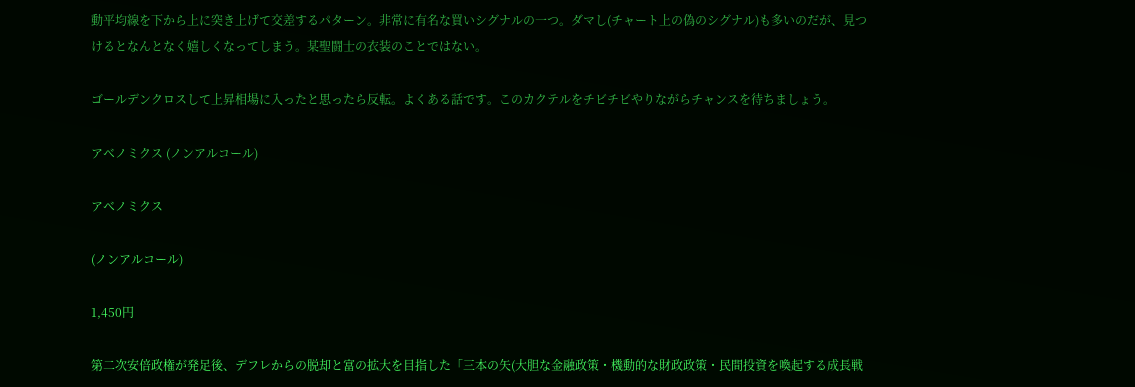動平均線を下から上に突き上げて交差するパターン。非常に有名な買いシグナルの一つ。ダマし(チャート上の偽のシグナル)も多いのだが、見つけるとなんとなく嬉しくなってしまう。某聖闘士の衣装のことではない。

ゴールデンクロスして上昇相場に入ったと思ったら反転。よくある話です。このカクテルをチビチビやりながらチャンスを待ちましょう。

アベノミクス (ノンアルコール)

アベノミクス

(ノンアルコール)

1,450円

第二次安倍政権が発足後、デフレからの脱却と富の拡大を目指した「三本の矢(大胆な金融政策・機動的な財政政策・民間投資を喚起する成長戦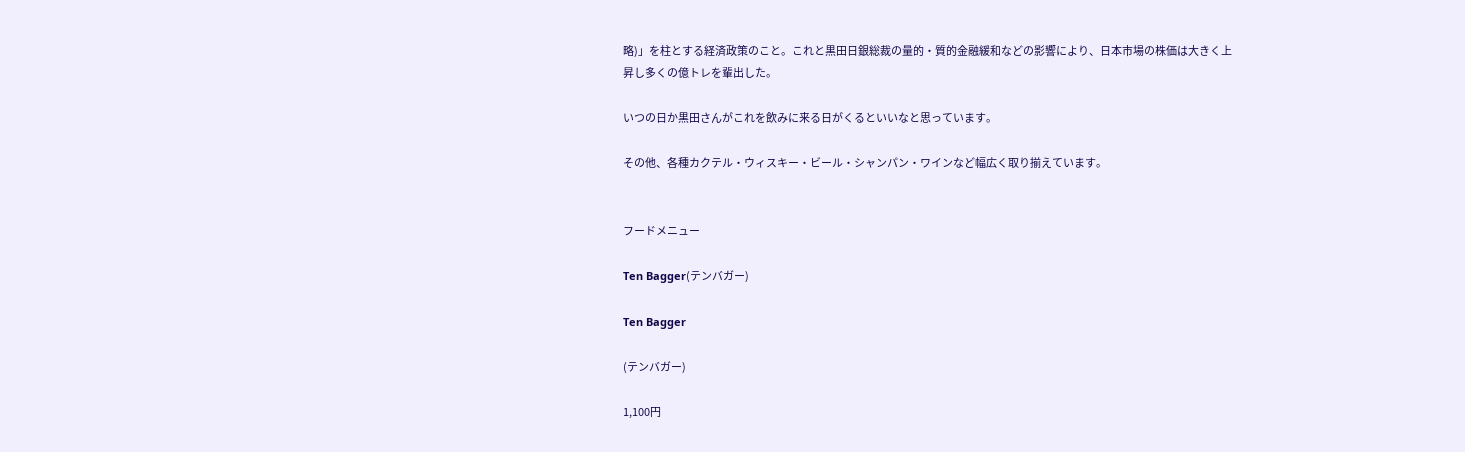略)」を柱とする経済政策のこと。これと黒田日銀総裁の量的・質的金融緩和などの影響により、日本市場の株価は大きく上昇し多くの億トレを輩出した。

いつの日か黒田さんがこれを飲みに来る日がくるといいなと思っています。

その他、各種カクテル・ウィスキー・ビール・シャンパン・ワインなど幅広く取り揃えています。


フードメニュー

Ten Bagger(テンバガー)

Ten Bagger

(テンバガー)

1,100円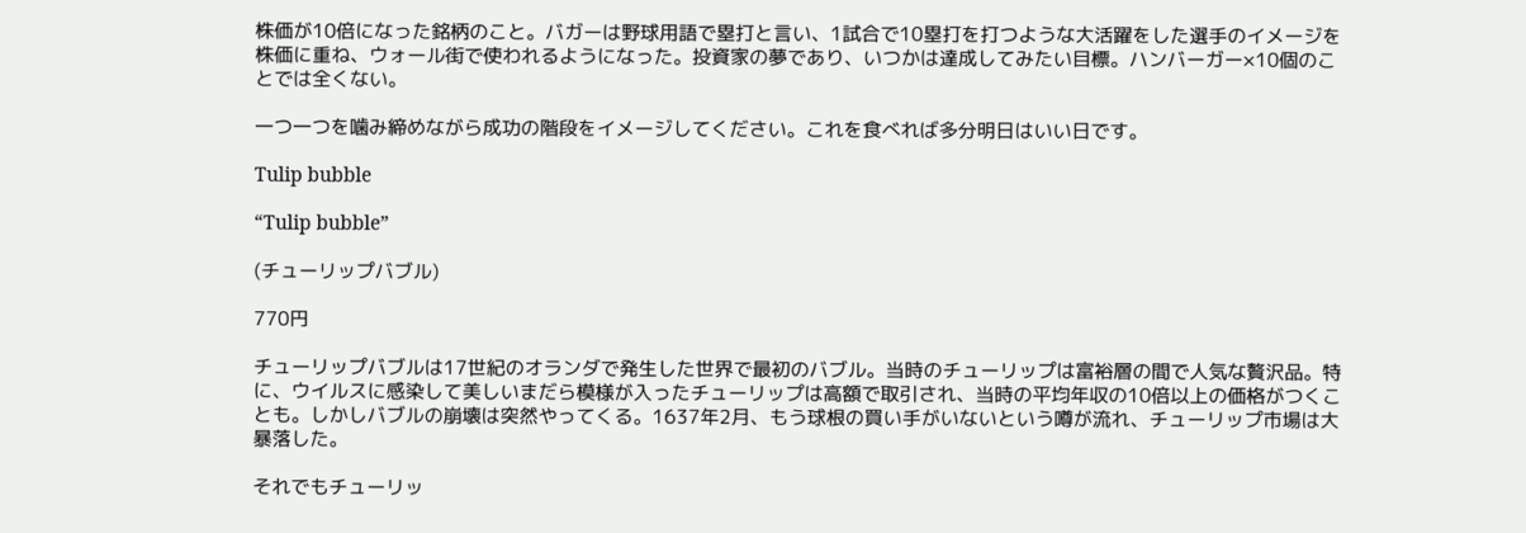株価が10倍になった銘柄のこと。バガーは野球用語で塁打と言い、1試合で10塁打を打つような大活躍をした選手のイメージを株価に重ね、ウォール街で使われるようになった。投資家の夢であり、いつかは達成してみたい目標。ハンバーガー×10個のことでは全くない。

一つ一つを噛み締めながら成功の階段をイメージしてください。これを食べれば多分明日はいい日です。

Tulip bubble

“Tulip bubble”

(チューリップバブル)

770円

チューリップバブルは17世紀のオランダで発生した世界で最初のバブル。当時のチューリップは富裕層の間で人気な贅沢品。特に、ウイルスに感染して美しいまだら模様が入ったチューリップは高額で取引され、当時の平均年収の10倍以上の価格がつくことも。しかしバブルの崩壊は突然やってくる。1637年2月、もう球根の買い手がいないという噂が流れ、チューリップ市場は大暴落した。

それでもチューリッ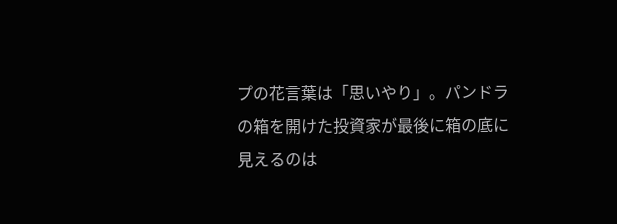プの花言葉は「思いやり」。パンドラの箱を開けた投資家が最後に箱の底に見えるのは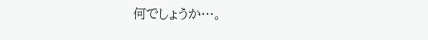何でしょうか…。